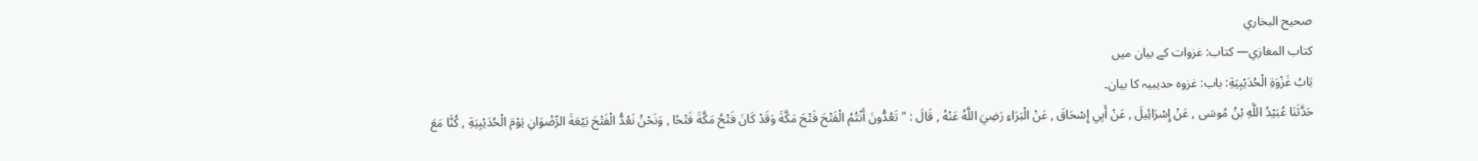صحيح البخاري
كتاب المغازي— کتاب: غزوات کے بیان میں
بَابُ غَزْوَةِ الْحُدَيْبِيَةِ: باب: غزوہ حدیبیہ کا بیان۔
حَدَّثَنَا عُبَيْدُ اللَّهِ بْنُ مُوسَى , عَنْ إِسْرَائِيلَ , عَنْ أَبِي إِسْحَاقَ , عَنْ الْبَرَاءِ رَضِيَ اللَّهُ عَنْهُ , قَالَ : " تَعُدُّونَ أَنْتُمُ الْفَتْحَ فَتْحَ مَكَّةَ وَقَدْ كَانَ فَتْحُ مَكَّةَ فَتْحًا , وَنَحْنُ نَعُدُّ الْفَتْحَ بَيْعَةَ الرِّضْوَانِ يَوْمَ الْحُدَيْبِيَةِ , كُنَّا مَعَ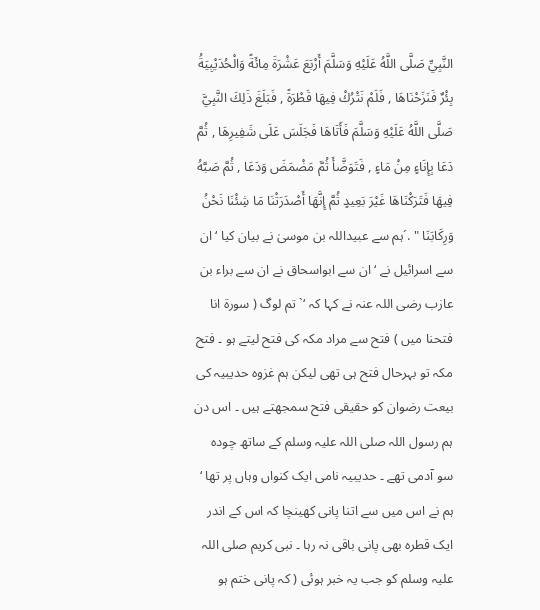النَّبِيِّ صَلَّى اللَّهُ عَلَيْهِ وَسَلَّمَ أَرْبَعَ عَشْرَةَ مِائَةً وَالْحُدَيْبِيَةُ بِئْرٌ فَنَزَحْنَاهَا , فَلَمْ نَتْرُكْ فِيهَا قَطْرَةً , فَبَلَغَ ذَلِكَ النَّبِيَّ صَلَّى اللَّهُ عَلَيْهِ وَسَلَّمَ فَأَتَاهَا فَجَلَسَ عَلَى شَفِيرِهَا , ثُمَّ دَعَا بِإِنَاءٍ مِنْ مَاءٍ , فَتَوَضَّأَ ثُمَّ مَضْمَضَ وَدَعَا , ثُمَّ صَبَّهُ فِيهَا فَتَرَكْنَاهَا غَيْرَ بَعِيدٍ ثُمَّ إِنَّهَا أَصْدَرَتْنَا مَا شِئْنَا نَحْنُ وَرِكَابَنَا " .´ہم سے عبیداللہ بن موسیٰ نے بیان کیا ‘ ان سے اسرائیل نے ‘ ان سے ابواسحاق نے ان سے براء بن عازب رضی اللہ عنہ نے کہا کہ ‘` تم لوگ ( سورۃ انا فتحنا میں ) فتح سے مراد مکہ کی فتح لیتے ہو ۔ فتح مکہ تو بہرحال فتح ہی تھی لیکن ہم غزوہ حدیبیہ کی بیعت رضوان کو حقیقی فتح سمجھتے ہیں ۔ اس دن ہم رسول اللہ صلی اللہ علیہ وسلم کے ساتھ چودہ سو آدمی تھے ۔ حدیبیہ نامی ایک کنواں وہاں پر تھا ‘ ہم نے اس میں سے اتنا پانی کھینچا کہ اس کے اندر ایک قطرہ بھی پانی باقی نہ رہا ۔ نبی کریم صلی اللہ علیہ وسلم کو جب یہ خبر ہوئی ( کہ پانی ختم ہو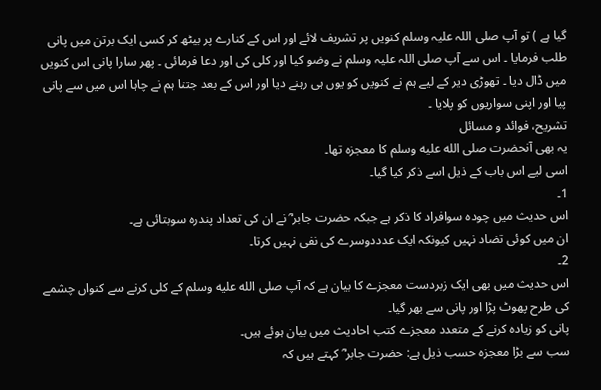گیا ہے ) تو آپ صلی اللہ علیہ وسلم کنویں پر تشریف لائے اور اس کے کنارے پر بیٹھ کر کسی ایک برتن میں پانی طلب فرمایا ۔ اس سے آپ صلی اللہ علیہ وسلم نے وضو کیا اور کلی کی اور دعا فرمائی ۔ پھر سارا پانی اس کنویں میں ڈال دیا ۔ تھوڑی دیر کے لیے ہم نے کنویں کو یوں ہی رہنے دیا اور اس کے بعد جتنا ہم نے چاہا اس میں سے پانی پیا اور اپنی سواریوں کو پلایا ۔
تشریح، فوائد و مسائل
یہ بھی آنحضرت صلى الله عليه وسلم کا معجزہ تھا۔
اسی لیے اس باب کے ذیل اسے ذکر کیا گیا۔
1۔
اس حدیث میں چودہ سوافراد کا ذکر ہے جبکہ حضرت جابر ؓ نے ان کی تعداد پندرہ سوبتائی ہے۔
ان میں کوئی تضاد نہیں کیونکہ ایک عدددوسرے کی نفی نہیں کرتا۔
2۔
اس حدیث میں بھی ایک زبردست معجزے کا بیان ہے کہ آپ صلى الله عليه وسلم کے کلی کرنے سے کنواں چشمے کی طرح پھوٹ پڑا اور پانی سے بھر گیا۔
پانی کو زیادہ کرنے کے متعدد معجزے کتب احادیث میں بیان ہوئے ہیں۔
سب سے بڑا معجزہ حسب ذیل ہے: حضرت جابر ؓ کہتے ہیں کہ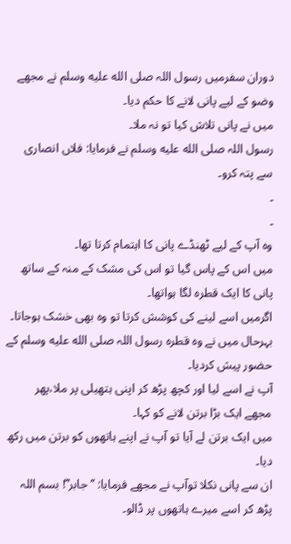دوران سفرمیں رسول اللہ صلى الله عليه وسلم نے مجھے وضو کے لیے پانی لانے کا حکم دیا۔
میں نے پانی تلاش کیا تو نہ ملا۔
رسول اللہ صلى الله عليه وسلم نے فرمایا: فلاں انصاری سے پتہ کرو۔
۔
۔
وہ آپ کے لیے ٹھنڈے پانی کا اہتمام کرتا تھا۔
میں اس کے پاس گیا تو اس کی مشک کے منہ کے ساتھ پانی کا ایک قطرہ لگا ہواتھا۔
اگرمیں اسے لینے کی کوشش کرتا تو وہ بھی خشک ہوجاتا۔
بہرحال میں نے وہ قطرہ رسول اللہ صلى الله عليه وسلم کے حضور پیش کردیا۔
آپ نے اسے لیا اور کچھ پڑھ کر اپنی ہتھیلی پر ملا،پھر مجھے ایک بڑا برتن لانے کو کہا۔
میں ایک برتن لے آیا تو آپ نے اپنے ہاتھوں کو برتن میں رکھ دیا۔
ان سے پانی نکلا توآپ نے مجھے فرمایا: ’’جابر ؓ! بسم اللہ پڑھ کر اسے میرے ہاتھوں پر ڈالو۔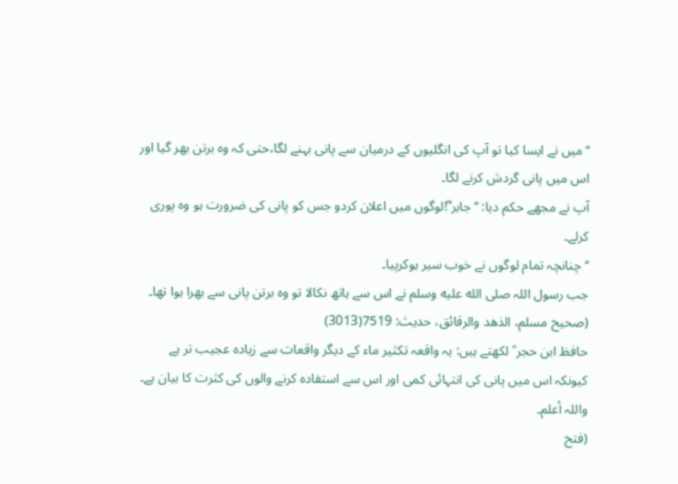‘‘ میں نے ایسا کیا تو آپ کی انگلیوں کے درمیان سے پانی بہنے لگا،حتی کہ وہ برتن بھر گیا اور اس میں پانی گردش کرنے لگا۔
آپ نے مجھے حکم دیا: ’’جابر ؓ!لوگوں میں اعلان کردو جس کو پانی کی ضرورت ہو وہ پوری کرلے۔
‘‘ چنانچہ تمام لوگوں نے خوب سیر ہوکرپیا۔
جب رسول اللہ صلى الله عليه وسلم نے اس سے ہاتھ نکالا تو وہ برتن پانی سے بھرا ہوا تھا۔
(صحیح مسلم، الذھد والرقائق، حدیث: 7519(3013)
حافظ ابن حجر ؒ لکھتے ہیں: یہ واقعہ تکثیر ماء کے دیگر واقعات سے زیادہ عجیب تر ہے کیونکہ اس میں پانی کی انتہائی کمی اور اس سے استفادہ کرنے والوں کی کثرت کا بیان ہے۔
واللہ أعلم۔
(فتح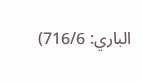الباري: 716/6)